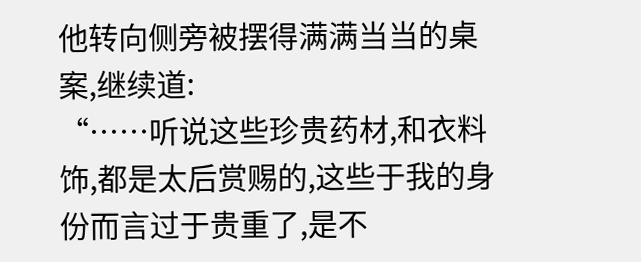他转向侧旁被摆得满满当当的桌案,继续道:
“……听说这些珍贵药材,和衣料饰,都是太后赏赐的,这些于我的身份而言过于贵重了,是不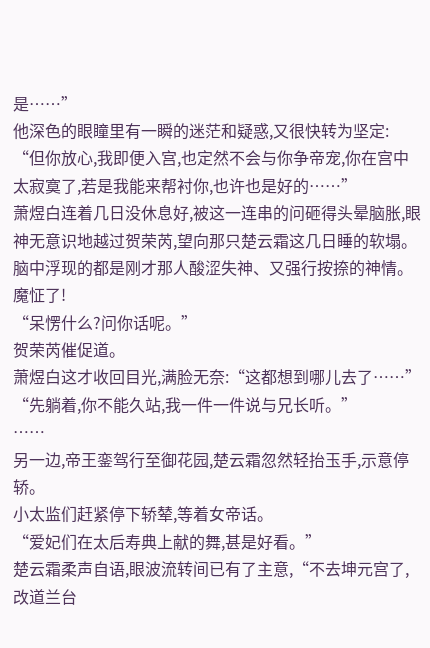是……”
他深色的眼瞳里有一瞬的迷茫和疑惑,又很快转为坚定:
“但你放心,我即便入宫,也定然不会与你争帝宠,你在宫中太寂寞了,若是我能来帮衬你,也许也是好的……”
萧煜白连着几日没休息好,被这一连串的问砸得头晕脑胀,眼神无意识地越过贺荣芮,望向那只楚云霜这几日睡的软塌。
脑中浮现的都是刚才那人酸涩失神、又强行按捺的神情。
魔怔了!
“呆愣什么?问你话呢。”
贺荣芮催促道。
萧煜白这才收回目光,满脸无奈:“这都想到哪儿去了……”
“先躺着,你不能久站,我一件一件说与兄长听。”
……
另一边,帝王銮驾行至御花园,楚云霜忽然轻抬玉手,示意停轿。
小太监们赶紧停下轿辇,等着女帝话。
“爱妃们在太后寿典上献的舞,甚是好看。”
楚云霜柔声自语,眼波流转间已有了主意,“不去坤元宫了,改道兰台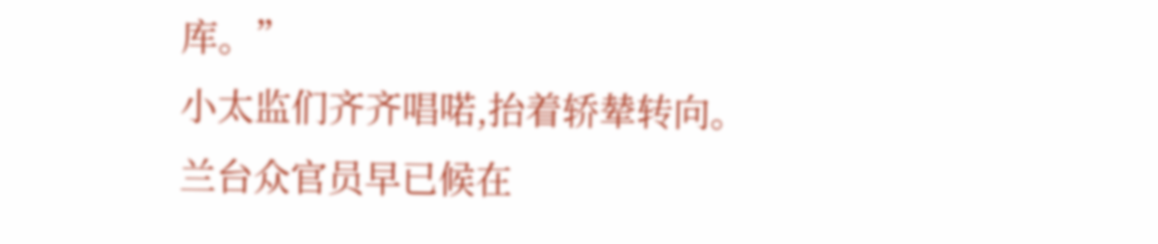库。”
小太监们齐齐唱喏,抬着轿辇转向。
兰台众官员早已候在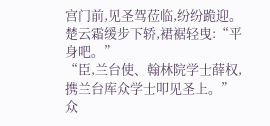宫门前,见圣驾莅临,纷纷跪迎。
楚云霜缓步下轿,裙裾轻曳:“平身吧。”
“臣,兰台使、翰林院学士薛权,携兰台库众学士叩见圣上。”
众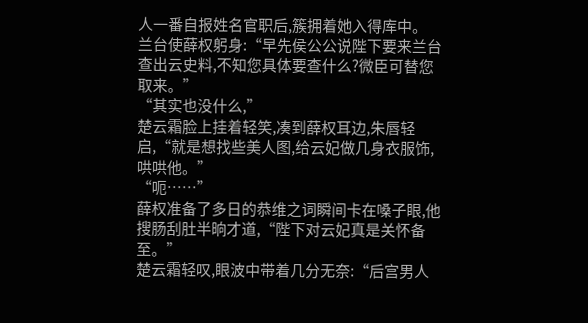人一番自报姓名官职后,簇拥着她入得库中。
兰台使薛权躬身:“早先侯公公说陛下要来兰台查出云史料,不知您具体要查什么?微臣可替您取来。”
“其实也没什么,”
楚云霜脸上挂着轻笑,凑到薛权耳边,朱唇轻启,“就是想找些美人图,给云妃做几身衣服饰,哄哄他。”
“呃……”
薛权准备了多日的恭维之词瞬间卡在嗓子眼,他搜肠刮肚半晌才道,“陛下对云妃真是关怀备至。”
楚云霜轻叹,眼波中带着几分无奈:“后宫男人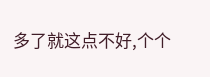多了就这点不好,个个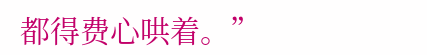都得费心哄着。”